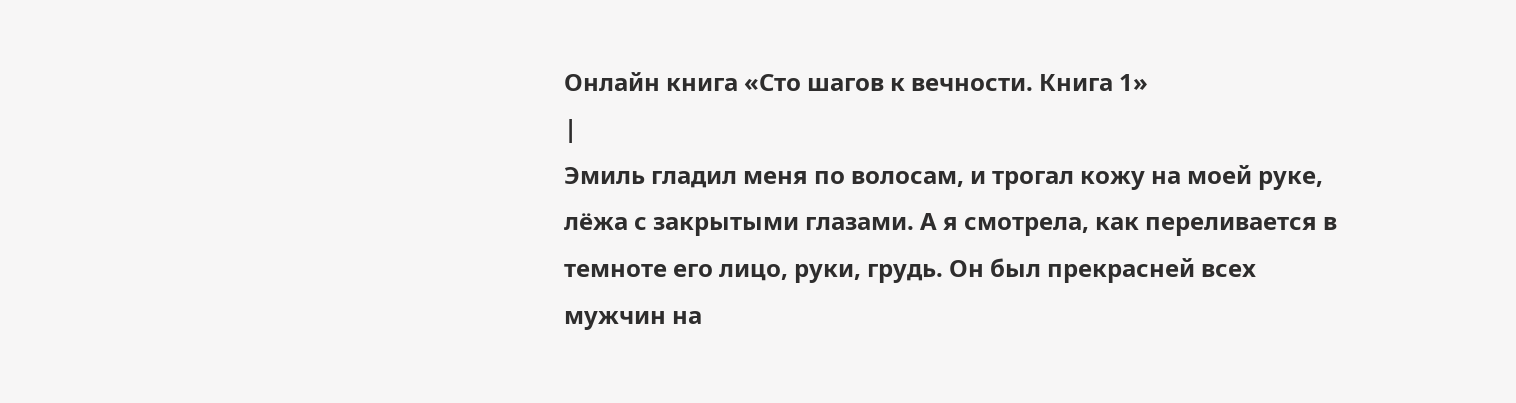Онлайн книга «Сто шагов к вечности. Книга 1»
|
Эмиль гладил меня по волосам, и трогал кожу на моей руке, лёжа с закрытыми глазами. А я смотрела, как переливается в темноте его лицо, руки, грудь. Он был прекрасней всех мужчин на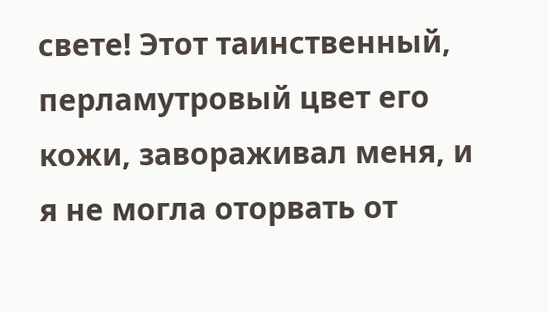свете! Этот таинственный, перламутровый цвет его кожи, завораживал меня, и я не могла оторвать от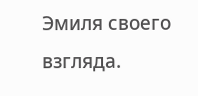Эмиля своего взгляда.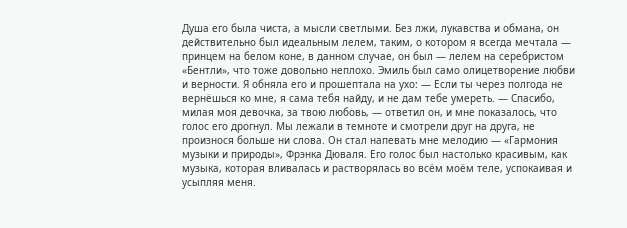Душа его была чиста, а мысли светлыми. Без лжи, лукавства и обмана, он действительно был идеальным лелем, таким, о котором я всегда мечтала — принцем на белом коне, в данном случае, он был — лелем на серебристом «Бентли», что тоже довольно неплохо. Эмиль был само олицетворение любви и верности. Я обняла его и прошептала на ухо: — Если ты через полгода не вернёшься ко мне, я сама тебя найду, и не дам тебе умереть. — Спасибо, милая моя девочка, за твою любовь, — ответил он, и мне показалось, что голос его дрогнул. Мы лежали в темноте и смотрели друг на друга, не произнося больше ни слова. Он стал напевать мне мелодию — «Гармония музыки и природы», Фрэнка Дюваля. Его голос был настолько красивым, как музыка, которая вливалась и растворялась во всём моём теле, успокаивая и усыпляя меня.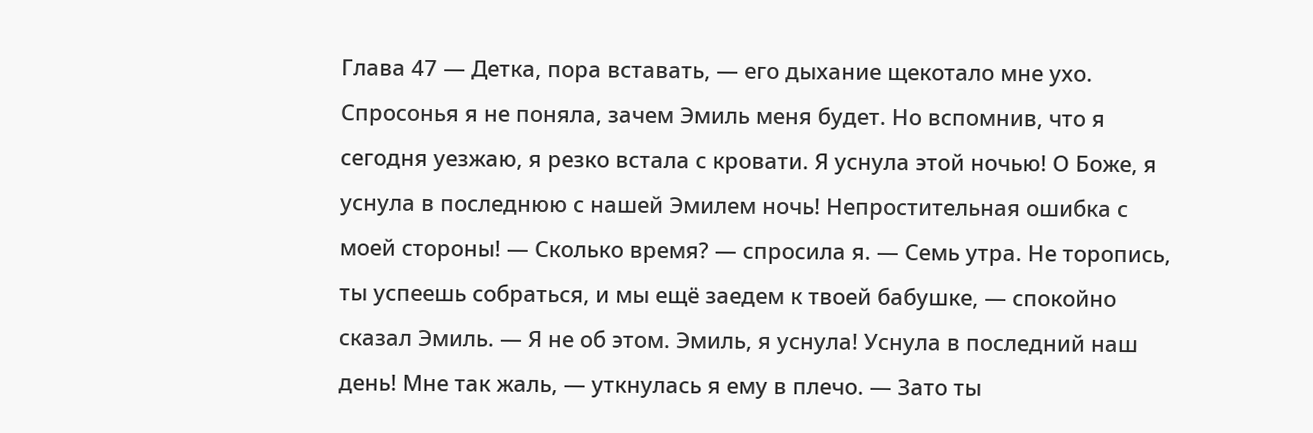Глава 47 — Детка, пора вставать, — его дыхание щекотало мне ухо. Спросонья я не поняла, зачем Эмиль меня будет. Но вспомнив, что я сегодня уезжаю, я резко встала с кровати. Я уснула этой ночью! О Боже, я уснула в последнюю с нашей Эмилем ночь! Непростительная ошибка с моей стороны! — Сколько время? — спросила я. — Семь утра. Не торопись, ты успеешь собраться, и мы ещё заедем к твоей бабушке, — спокойно сказал Эмиль. — Я не об этом. Эмиль, я уснула! Уснула в последний наш день! Мне так жаль, — уткнулась я ему в плечо. — Зато ты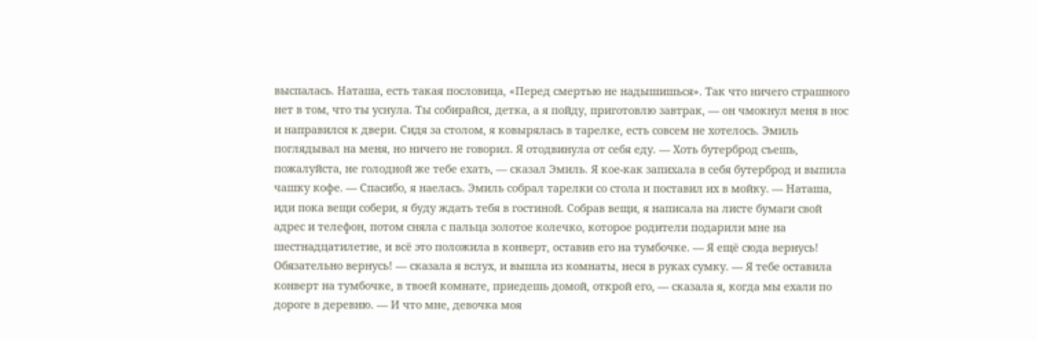выспалась. Наташа, есть такая пословица, «Перед смертью не надышишься». Так что ничего страшного нет в том, что ты уснула. Ты собирайся, детка, а я пойду, приготовлю завтрак, — он чмокнул меня в нос и направился к двери. Сидя за столом, я ковырялась в тарелке, есть совсем не хотелось. Эмиль поглядывал на меня, но ничего не говорил. Я отодвинула от себя еду. — Хоть бутерброд съешь, пожалуйста, не голодной же тебе ехать, — сказал Эмиль. Я кое-как запихала в себя бутерброд и выпила чашку кофе. — Спасибо, я наелась. Эмиль собрал тарелки со стола и поставил их в мойку. — Наташа, иди пока вещи собери, я буду ждать тебя в гостиной. Собрав вещи, я написала на листе бумаги свой адрес и телефон, потом сняла с пальца золотое колечко, которое родители подарили мне на шестнадцатилетие, и всё это положила в конверт, оставив его на тумбочке. — Я ещё сюда вернусь! Обязательно вернусь! — сказала я вслух, и вышла из комнаты, неся в руках сумку. — Я тебе оставила конверт на тумбочке, в твоей комнате, приедешь домой, открой его, — сказала я, когда мы ехали по дороге в деревню. — И что мне, девочка моя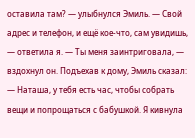оставила там? — улыбнулся Эмиль. — Свой адрес и телефон, и ещё кое-что, сам увидишь, — ответила я. — Ты меня заинтриговала, — вздохнул он. Подъехав к дому, Эмиль сказал: — Наташа, у тебя есть час, чтобы собрать вещи и попрощаться с бабушкой. Я кивнула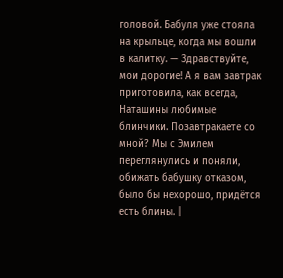головой. Бабуля уже стояла на крыльце, когда мы вошли в калитку. — Здравствуйте, мои дорогие! А я вам завтрак приготовила, как всегда, Наташины любимые блинчики. Позавтракаете со мной? Мы с Эмилем переглянулись и поняли, обижать бабушку отказом, было бы нехорошо, придётся есть блины. |